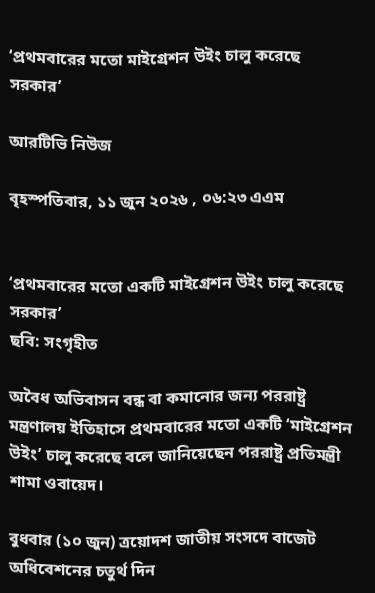‘প্রথমবারের মতো মাইগ্রেশন উইং চালু করেছে সরকার’

আরটিভি নিউজ

বৃহস্পতিবার, ১১ জুন ২০২৬ , ০৬:২৩ এএম


‘প্রথমবারের মতো একটি মাইগ্রেশন উইং চালু করেছে সরকার’
ছবি: সংগৃহীত

অবৈধ অভিবাসন বন্ধ বা কমানোর জন্য পররাষ্ট্র মন্ত্রণালয় ইতিহাসে প্রথমবারের মতো একটি ‘মাইগ্রেশন উইং’ চালু করেছে বলে জানিয়েছেন পররাষ্ট্র প্রতিমন্ত্রী শামা ওবায়েদ।

বুধবার (১০ জুন) ত্রয়োদশ জাতীয় সংসদে বাজেট অধিবেশনের চতুর্থ দিন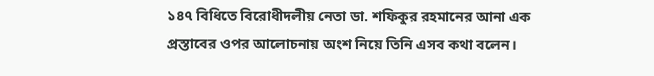১৪৭ বিধিতে বিরোধীদলীয় নেতা ডা. শফিকুর রহমানের আনা এক প্রস্তাবের ওপর আলোচনায় অংশ নিয়ে তিনি এসব কথা বলেন।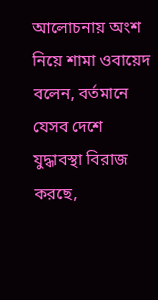আলোচনায় অংশ নিয়ে শামা ওবায়েদ বলেন, বর্তমানে যেসব দেশে যুদ্ধাবস্থা বিরাজ করছে,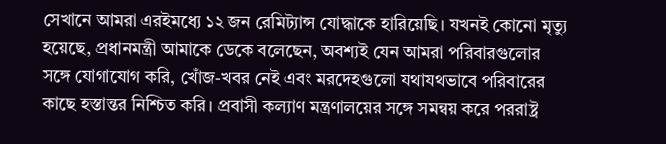সেখানে আমরা এরইমধ্যে ১২ জন রেমিট্যান্স যোদ্ধাকে হারিয়েছি। যখনই কোনো মৃত্যু হয়েছে, প্রধানমন্ত্রী আমাকে ডেকে বলেছেন, অবশ্যই যেন আমরা পরিবারগুলোর সঙ্গে যোগাযোগ করি, খোঁজ-খবর নেই এবং মরদেহগুলো যথাযথভাবে পরিবারের কাছে হস্তান্তর নিশ্চিত করি। প্রবাসী কল্যাণ মন্ত্রণালয়ের সঙ্গে সমন্বয় করে পররাষ্ট্র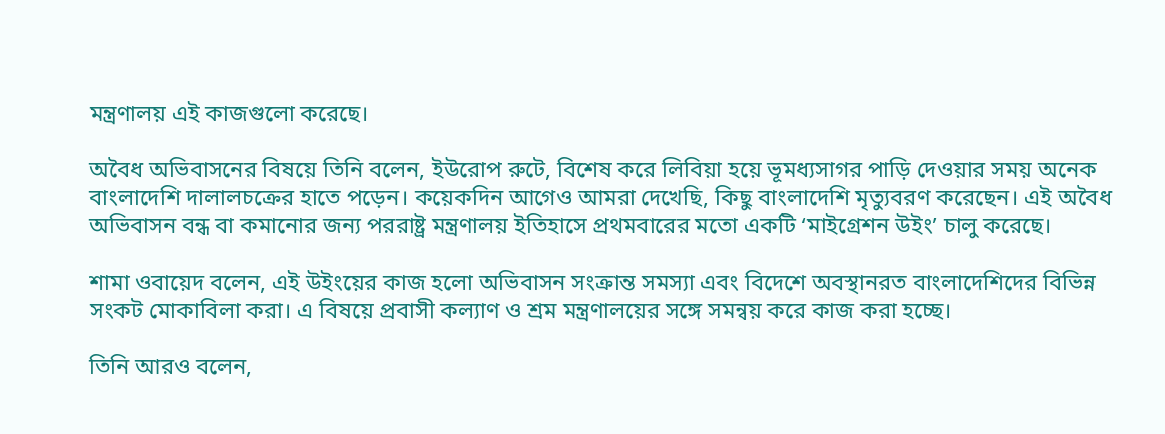মন্ত্রণালয় এই কাজগুলো করেছে।

অবৈধ অভিবাসনের বিষয়ে তিনি বলেন, ইউরোপ রুটে, বিশেষ করে লিবিয়া হয়ে ভূমধ্যসাগর পাড়ি দেওয়ার সময় অনেক বাংলাদেশি দালালচক্রের হাতে পড়েন। কয়েকদিন আগেও আমরা দেখেছি, কিছু বাংলাদেশি মৃত্যুবরণ করেছেন। এই অবৈধ অভিবাসন বন্ধ বা কমানোর জন্য পররাষ্ট্র মন্ত্রণালয় ইতিহাসে প্রথমবারের মতো একটি ‘মাইগ্রেশন উইং’ চালু করেছে।

শামা ওবায়েদ বলেন, এই উইংয়ের কাজ হলো অভিবাসন সংক্রান্ত সমস্যা এবং বিদেশে অবস্থানরত বাংলাদেশিদের বিভিন্ন সংকট মোকাবিলা করা। এ বিষয়ে প্রবাসী কল্যাণ ও শ্রম মন্ত্রণালয়ের সঙ্গে সমন্বয় করে কাজ করা হচ্ছে।

তিনি আরও বলেন,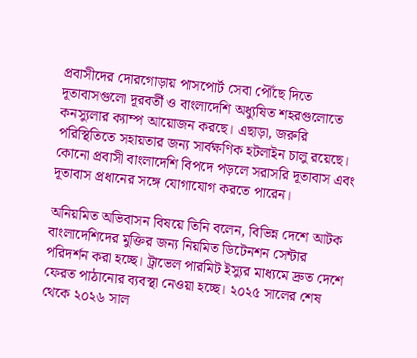প্রবাসীদের দোরগোড়ায় পাসপোর্ট সেবা পৌঁছে দিতে দূতাবাসগুলো দূরবর্তী ও বাংলাদেশি অধ্যুষিত শহরগুলোতে কনস্যুলার ক্যাম্প আয়োজন করছে। এছাড়া, জরুরি পরিস্থিতিতে সহায়তার জন্য সার্বক্ষণিক হটলাইন চালু রয়েছে। কোনো প্রবাসী বাংলাদেশি বিপদে পড়লে সরাসরি দূতাবাস এবং দূতাবাস প্রধানের সঙ্গে যোগাযোগ করতে পারেন।

অনিয়মিত অভিবাসন বিষয়ে তিনি বলেন, বিভিন্ন দেশে আটক বাংলাদেশিদের মুক্তির জন্য নিয়মিত ডিটেনশন সেন্টার পরিদর্শন করা হচ্ছে। ট্রাভেল পারমিট ইস্যুর মাধ্যমে দ্রুত দেশে ফেরত পাঠানোর ব্যবস্থা নেওয়া হচ্ছে। ২০২৫ সালের শেষ থেকে ২০২৬ সাল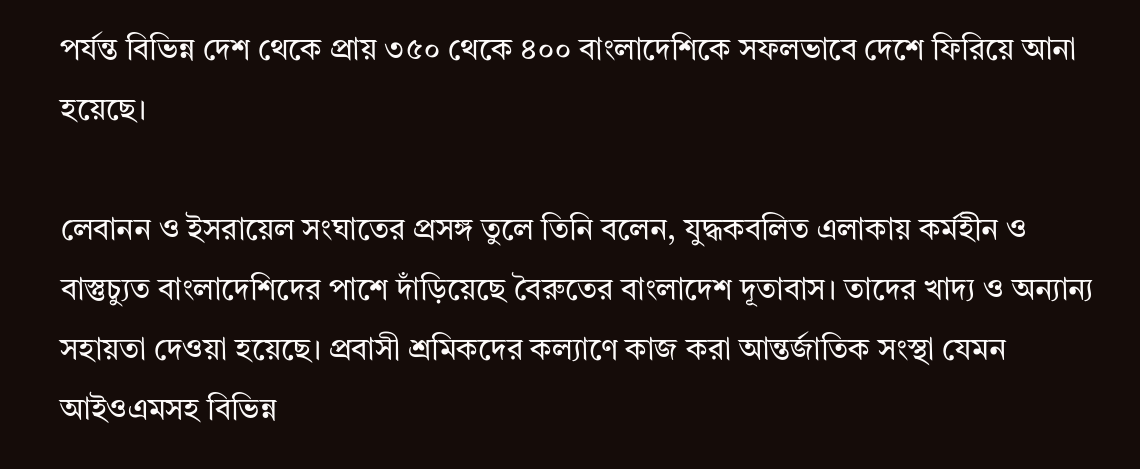পর্যন্ত বিভিন্ন দেশ থেকে প্রায় ৩৫০ থেকে ৪০০ বাংলাদেশিকে সফলভাবে দেশে ফিরিয়ে আনা হয়েছে।

লেবানন ও ইসরায়েল সংঘাতের প্রসঙ্গ তুলে তিনি বলেন, যুদ্ধকবলিত এলাকায় কর্মহীন ও বাস্তুচ্যুত বাংলাদেশিদের পাশে দাঁড়িয়েছে বৈরুতের বাংলাদেশ দূতাবাস। তাদের খাদ্য ও অন্যান্য সহায়তা দেওয়া হয়েছে। প্রবাসী শ্রমিকদের কল্যাণে কাজ করা আন্তর্জাতিক সংস্থা যেমন আইওএমসহ বিভিন্ন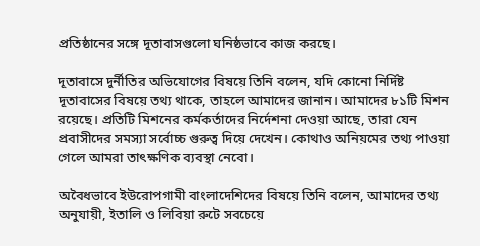প্রতিষ্ঠানের সঙ্গে দূতাবাসগুলো ঘনিষ্ঠভাবে কাজ করছে।

দূতাবাসে দুর্নীতির অভিযোগের বিষয়ে তিনি বলেন, যদি কোনো নির্দিষ্ট দূতাবাসের বিষয়ে তথ্য থাকে, তাহলে আমাদের জানান। আমাদের ৮১টি মিশন রয়েছে। প্রতিটি মিশনের কর্মকর্তাদের নির্দেশনা দেওয়া আছে, তারা যেন প্রবাসীদের সমস্যা সর্বোচ্চ গুরুত্ব দিয়ে দেখেন। কোথাও অনিয়মের তথ্য পাওয়া গেলে আমরা তাৎক্ষণিক ব্যবস্থা নেবো।

অবৈধভাবে ইউরোপগামী বাংলাদেশিদের বিষয়ে তিনি বলেন, আমাদের তথ্য অনুযায়ী, ইতালি ও লিবিয়া রুটে সবচেয়ে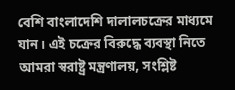বেশি বাংলাদেশি দালালচক্রের মাধ্যমে যান। এই চক্রের বিরুদ্ধে ব্যবস্থা নিতে আমরা স্বরাষ্ট্র মন্ত্রণালয়, সংশ্লিষ্ট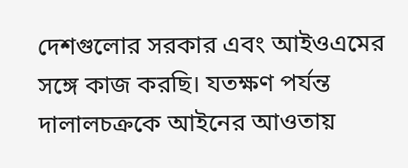দেশগুলোর সরকার এবং আইওএমের সঙ্গে কাজ করছি। যতক্ষণ পর্যন্ত দালালচক্রকে আইনের আওতায়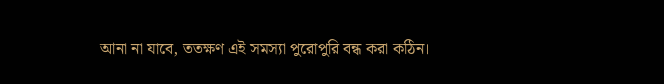আনা না যাবে, ততক্ষণ এই সমস্যা পুরোপুরি বন্ধ করা কঠিন।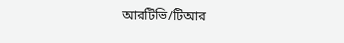আরটিভি/টিআর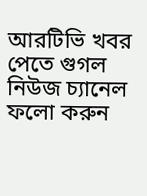আরটিভি খবর পেতে গুগল নিউজ চ্যানেল ফলো করুন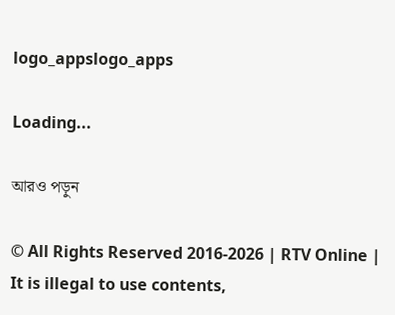logo_appslogo_apps

Loading...

আরও পড়ুন

© All Rights Reserved 2016-2026 | RTV Online | It is illegal to use contents,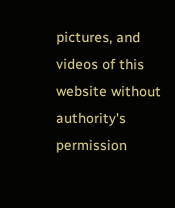pictures, and videos of this website without authority's permission